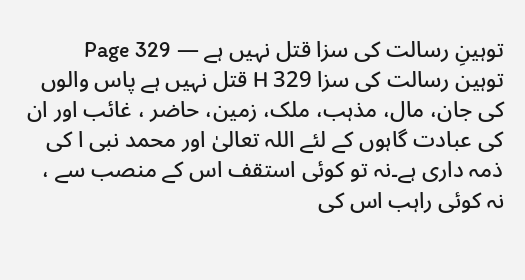توہینِ رسالت کی سزا قتل نہیں ہے — Page 329
توہین رسالت کی سزا 329 H قتل نہیں ہے پاس والوں کی جان، مال، مذہب، ملک، زمین، حاضر ، غائب اور ان کی عبادت گاہوں کے لئے اللہ تعالیٰ اور محمد نبی ا کی ذمہ داری ہے۔نہ تو کوئی استقف اس کے منصب سے ، نہ کوئی راہب اس کی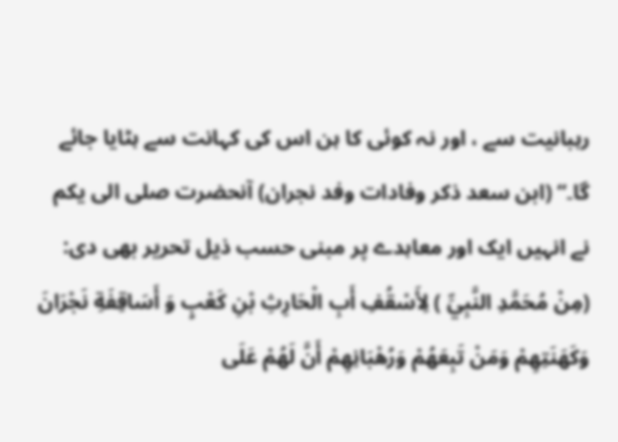رہبانیت سے ، اور نہ کوئی کا ہن اس کی کہانت سے ہٹایا جائے گا۔“ (ابن سعد ذکر وفادات وفد نجران) آنحضرت صلی الی یکم نے انہیں ایک اور معاہدے پر مبنی حسب ذیل تحریر بھی دی: (مِنْ مُحَمَّدِ النَّبِيِّ ) لِأَسْقُفِ أَبِ الْحَارِثِ بْنِ كَعْبٍ وَ أَسَاقِفَةِ نَجْرَانَ وَكَهَنَتِهِمْ وَمَنْ تَبِعَهُمْ وَرُهْبَانِهِمْ أَنَّ لَهُمْ عَلَى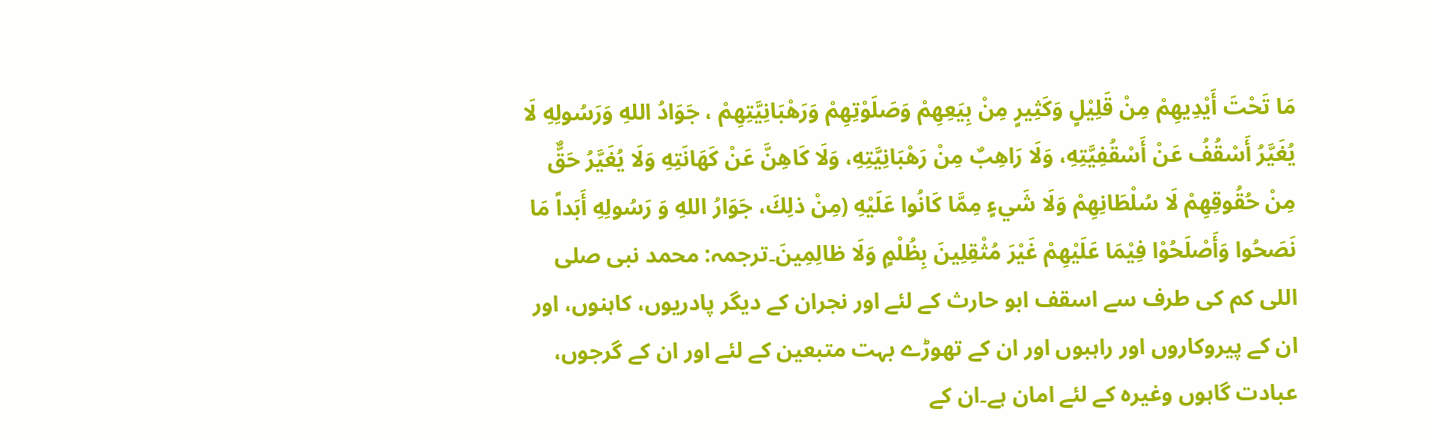مَا تَحْتَ أَيْدِيهِمْ مِنْ قَلِيْلٍ وَكَثِيرٍ مِنْ بِيَعِهِمْ وَصَلَوْتِهِمْ وَرَهْبَانِيَّتِهِمْ ، جَوَادُ اللهِ وَرَسُولِهِ لَا يُغَيَّرُ أَسْقُفُ عَنْ أَسْقُفِيَّتِهِ، وَلَا رَاهِبٌ مِنْ رَهْبَانِيَّتِهِ، وَلَا كَاهِنَّ عَنْ كَهَانَتِهِ وَلَا يُغَيَّرُ حَقٌّ مِنْ حُقُوقِهِمْ لَا سُلْطَانِهِمْ وَلَا شَيءٍ مِمَّا كَانُوا عَلَيْهِ (مِنْ ذلِكَ، جَوَارُ اللهِ وَ رَسُولِهِ أَبَداً مَا نَصَحُوا وَأَصْلَحُوْا فِيْمَا عَلَيْهِمْ غَيْرَ مُثْقِلِينَ بِظُلْمٍ وَلَا ظالِمِینَ۔ترجمہ: محمد نبی صلی اللی کم کی طرف سے اسقف ابو حارث کے لئے اور نجران کے دیگر پادریوں، کاہنوں، اور ان کے پیروکاروں اور راہبوں اور ان کے تھوڑے بہت متبعین کے لئے اور ان کے گرجوں، عبادت گاہوں وغیرہ کے لئے امان ہے۔ان کے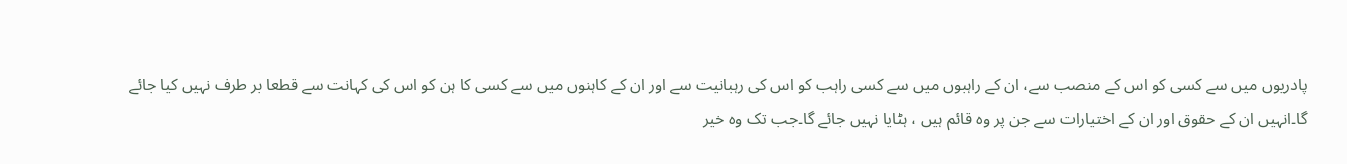پادریوں میں سے کسی کو اس کے منصب سے، ان کے راہبوں میں سے کسی راہب کو اس کی رہبانیت سے اور ان کے کاہنوں میں سے کسی کا ہن کو اس کی کہانت سے قطعا بر طرف نہیں کیا جائے گا۔انہیں ان کے حقوق اور ان کے اختیارات سے جن پر وہ قائم ہیں ، ہٹایا نہیں جائے گا۔جب تک وہ خیر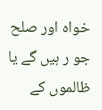خواہ اور صلح جو ر ہیں گے یا ظالموں کے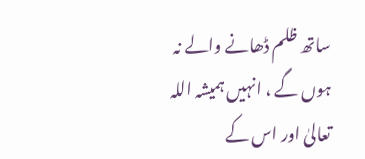ساتھ ظلم ڈھانے والے نہ ہوں گے ، انہیں ہمیشہ اللہ تعالیٰ اور اس کے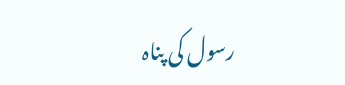رسول کی پناہ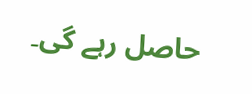حاصل رہے گی۔